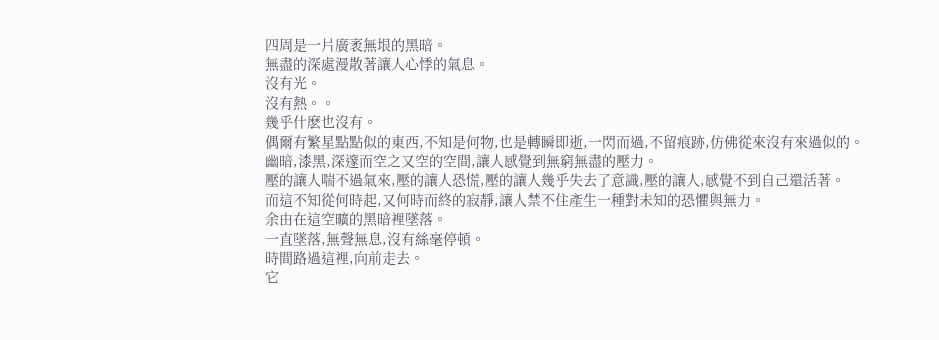四周是一片廣袤無垠的黑暗。
無盡的深處漫散著讓人心悸的氣息。
沒有光。
沒有熱。。
幾乎什麽也沒有。
偶爾有繁星點點似的東西,不知是何物,也是轉瞬即逝,一閃而過,不留痕跡,仿佛從來沒有來過似的。
幽暗,漆黑,深邃而空之又空的空間,讓人感覺到無窮無盡的壓力。
壓的讓人喘不過氣來,壓的讓人恐慌,壓的讓人幾乎失去了意識,壓的讓人,感覺不到自己還活著。
而這不知從何時起,又何時而終的寂靜,讓人禁不住產生一種對未知的恐懼與無力。
余由在這空曠的黑暗裡墜落。
一直墜落,無聲無息,沒有絲毫停頓。
時間路過這裡,向前走去。
它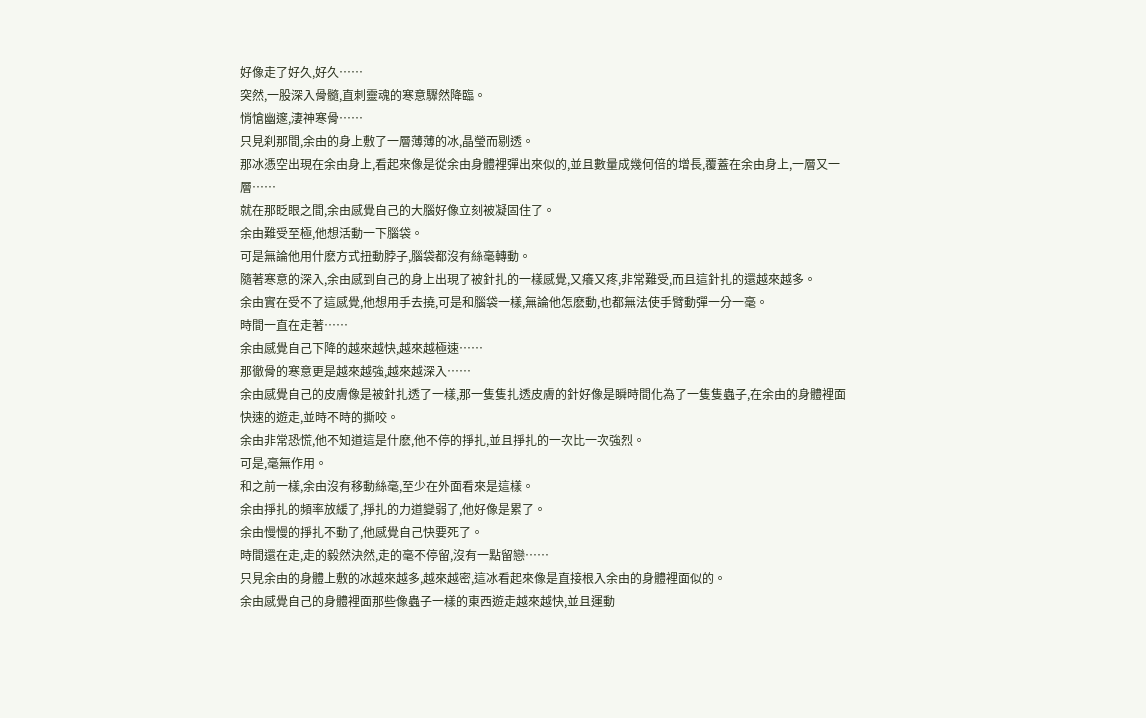好像走了好久,好久……
突然,一股深入骨髓,直刺靈魂的寒意驟然降臨。
悄愴幽邃,淒神寒骨……
只見刹那間,余由的身上敷了一層薄薄的冰,晶瑩而剔透。
那冰憑空出現在余由身上,看起來像是從余由身體裡彈出來似的,並且數量成幾何倍的增長,覆蓋在余由身上,一層又一層……
就在那眨眼之間,余由感覺自己的大腦好像立刻被凝固住了。
余由難受至極,他想活動一下腦袋。
可是無論他用什麽方式扭動脖子,腦袋都沒有絲毫轉動。
隨著寒意的深入,余由感到自己的身上出現了被針扎的一樣感覺,又癢又疼,非常難受,而且這針扎的還越來越多。
余由實在受不了這感覺,他想用手去撓,可是和腦袋一樣,無論他怎麽動,也都無法使手臂動彈一分一毫。
時間一直在走著……
余由感覺自己下降的越來越快,越來越極速……
那徹骨的寒意更是越來越強,越來越深入……
余由感覺自己的皮膚像是被針扎透了一樣,那一隻隻扎透皮膚的針好像是瞬時間化為了一隻隻蟲子,在余由的身體裡面快速的遊走,並時不時的撕咬。
余由非常恐慌,他不知道這是什麽,他不停的掙扎,並且掙扎的一次比一次強烈。
可是,毫無作用。
和之前一樣,余由沒有移動絲毫,至少在外面看來是這樣。
余由掙扎的頻率放緩了,掙扎的力道變弱了,他好像是累了。
余由慢慢的掙扎不動了,他感覺自己快要死了。
時間還在走,走的毅然決然,走的毫不停留,沒有一點留戀……
只見余由的身體上敷的冰越來越多,越來越密,這冰看起來像是直接根入余由的身體裡面似的。
余由感覺自己的身體裡面那些像蟲子一樣的東西遊走越來越快,並且運動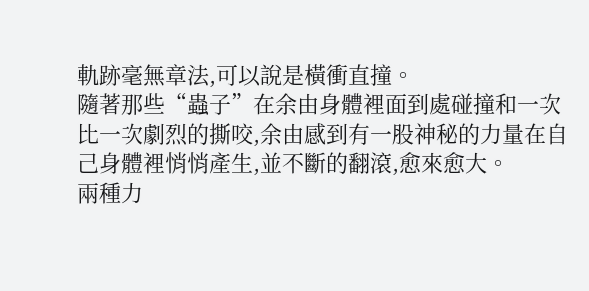軌跡毫無章法,可以說是橫衝直撞。
隨著那些“蟲子”在余由身體裡面到處碰撞和一次比一次劇烈的撕咬,余由感到有一股神秘的力量在自己身體裡悄悄產生,並不斷的翻滾,愈來愈大。
兩種力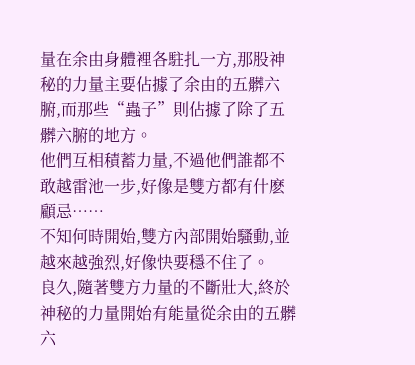量在余由身體裡各駐扎一方,那股神秘的力量主要佔據了余由的五髒六腑,而那些“蟲子”則佔據了除了五髒六腑的地方。
他們互相積蓄力量,不過他們誰都不敢越雷池一步,好像是雙方都有什麽顧忌……
不知何時開始,雙方內部開始騷動,並越來越強烈,好像快要穩不住了。
良久,隨著雙方力量的不斷壯大,終於神秘的力量開始有能量從余由的五髒六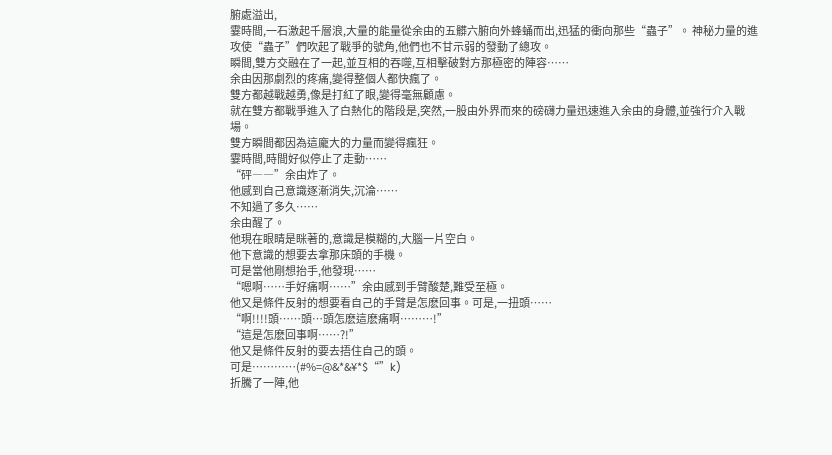腑處溢出,
霎時間,一石激起千層浪,大量的能量從余由的五髒六腑向外蜂蛹而出,迅猛的衝向那些“蟲子”。 神秘力量的進攻使“蟲子”們吹起了戰爭的號角,他們也不甘示弱的發動了總攻。
瞬間,雙方交融在了一起,並互相的吞噬,互相擊破對方那極密的陣容……
余由因那劇烈的疼痛,變得整個人都快瘋了。
雙方都越戰越勇,像是打紅了眼,變得毫無顧慮。
就在雙方都戰爭進入了白熱化的階段是,突然,一股由外界而來的磅礴力量迅速進入余由的身體,並強行介入戰場。
雙方瞬間都因為這龐大的力量而變得瘋狂。
霎時間,時間好似停止了走動……
“砰――”余由炸了。
他感到自己意識逐漸消失,沉淪……
不知過了多久……
余由醒了。
他現在眼睛是眯著的,意識是模糊的,大腦一片空白。
他下意識的想要去拿那床頭的手機。
可是當他剛想抬手,他發現……
“嗯啊……手好痛啊……”余由感到手臂酸楚,難受至極。
他又是條件反射的想要看自己的手臂是怎麽回事。可是,一扭頭……
“啊!!!!頭……頭…頭怎麽這麽痛啊………!”
“這是怎麽回事啊……?!”
他又是條件反射的要去捂住自己的頭。
可是…………(#%=@&*&¥*$“”k)
折騰了一陣,他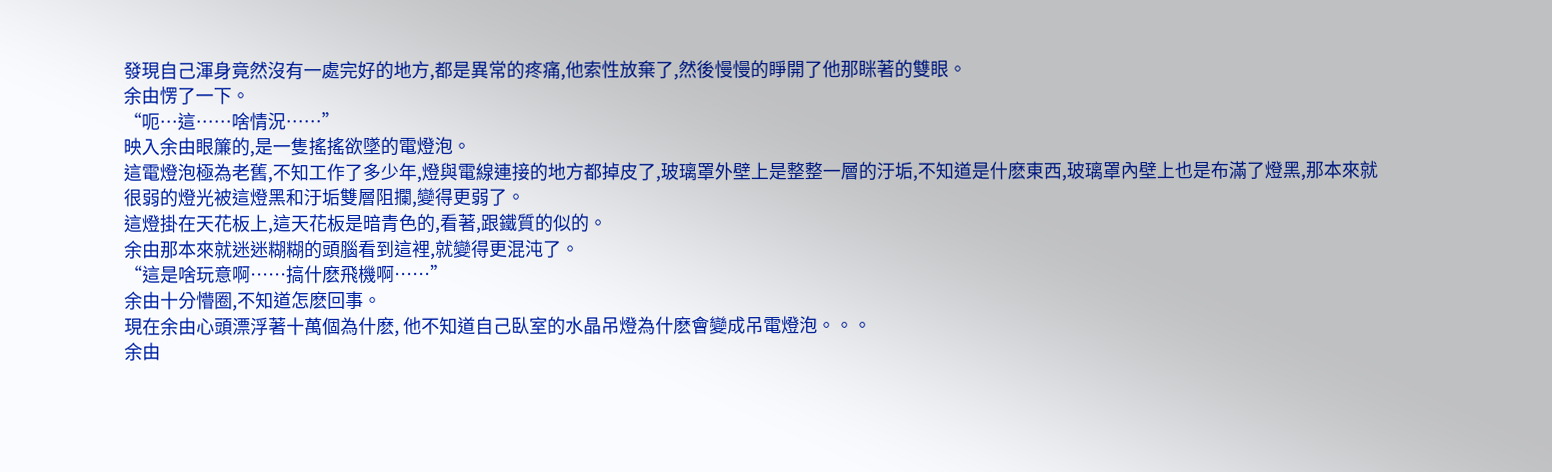發現自己渾身竟然沒有一處完好的地方,都是異常的疼痛,他索性放棄了,然後慢慢的睜開了他那眯著的雙眼。
余由愣了一下。
“呃…這……啥情況……”
映入余由眼簾的,是一隻搖搖欲墜的電燈泡。
這電燈泡極為老舊,不知工作了多少年,燈與電線連接的地方都掉皮了,玻璃罩外壁上是整整一層的汙垢,不知道是什麽東西,玻璃罩內壁上也是布滿了燈黑,那本來就很弱的燈光被這燈黑和汙垢雙層阻攔,變得更弱了。
這燈掛在天花板上,這天花板是暗青色的,看著,跟鐵質的似的。
余由那本來就迷迷糊糊的頭腦看到這裡,就變得更混沌了。
“這是啥玩意啊……搞什麽飛機啊……”
余由十分懵圈,不知道怎麽回事。
現在余由心頭漂浮著十萬個為什麽, 他不知道自己臥室的水晶吊燈為什麽會變成吊電燈泡。。。
余由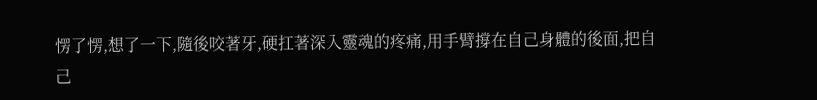愣了愣,想了一下,隨後咬著牙,硬扛著深入靈魂的疼痛,用手臂撐在自己身體的後面,把自己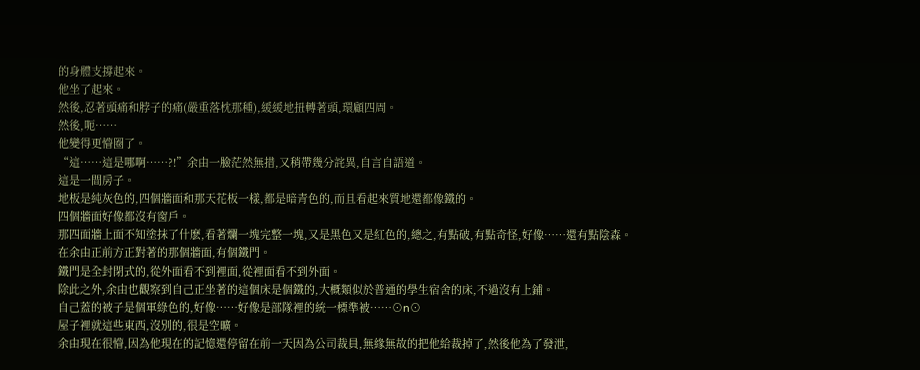的身體支撐起來。
他坐了起來。
然後,忍著頭痛和脖子的痛(嚴重落枕那種),緩緩地扭轉著頭,環顧四周。
然後,呃……
他變得更懵圈了。
“這……這是哪啊……?!”余由一臉茫然無措,又稍帶幾分詫異,自言自語道。
這是一間房子。
地板是純灰色的,四個牆面和那天花板一樣,都是暗青色的,而且看起來質地還都像鐵的。
四個牆面好像都沒有窗戶。
那四面牆上面不知塗抹了什麽,看著爛一塊完整一塊,又是黑色又是紅色的,總之,有點破,有點奇怪,好像……還有點陰森。
在余由正前方正對著的那個牆面,有個鐵門。
鐵門是全封閉式的,從外面看不到裡面,從裡面看不到外面。
除此之外,余由也觀察到自己正坐著的這個床是個鐵的,大概類似於普通的學生宿舍的床,不過沒有上鋪。
自己蓋的被子是個軍綠色的,好像……好像是部隊裡的統一標準被……⊙n⊙
屋子裡就這些東西,沒別的,很是空曠。
余由現在很懵,因為他現在的記憶還停留在前一天因為公司裁員,無緣無故的把他給裁掉了,然後他為了發泄,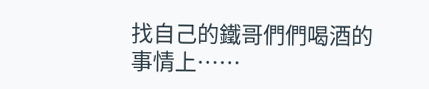找自己的鐵哥們們喝酒的事情上……